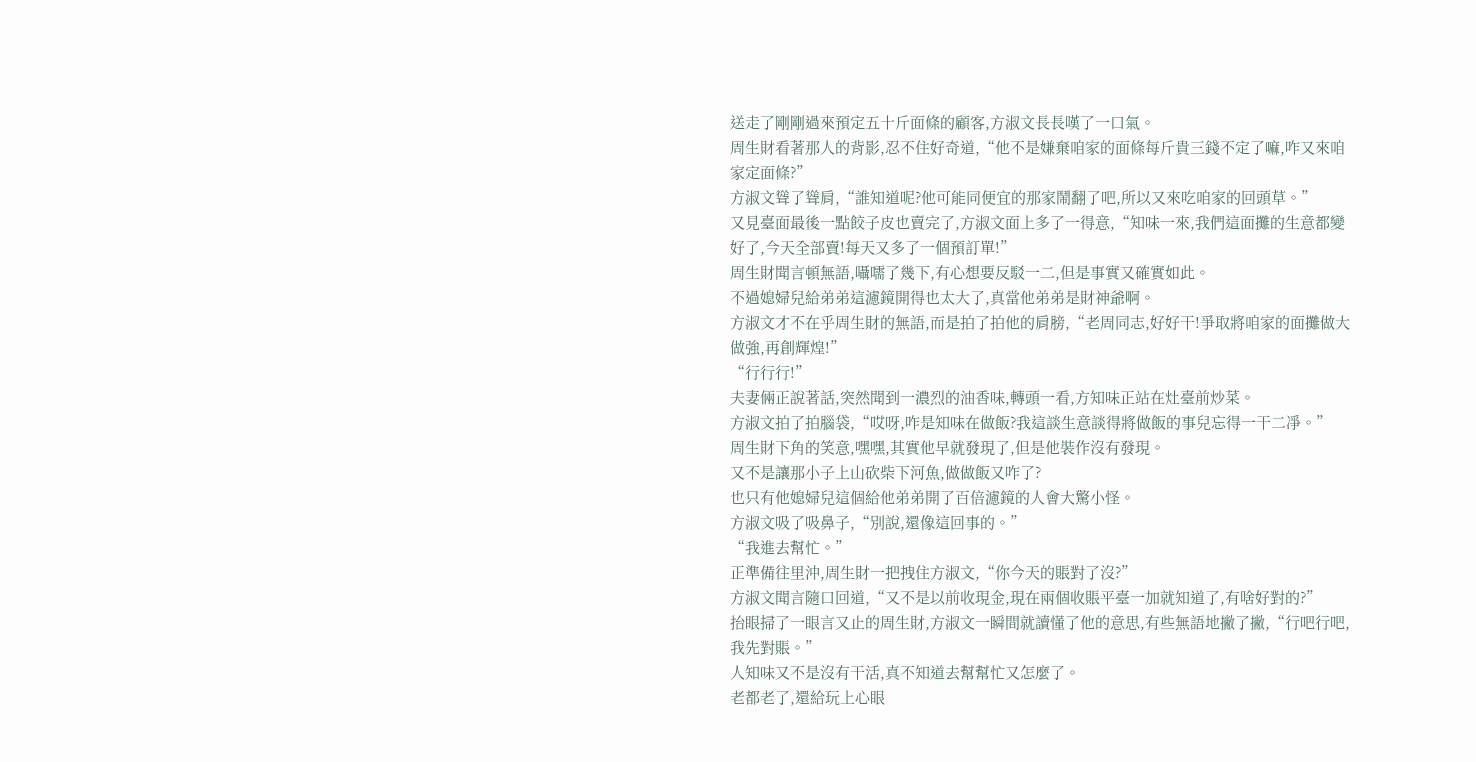送走了剛剛過來預定五十斤面條的顧客,方淑文長長嘆了一口氣。
周生財看著那人的背影,忍不住好奇道,“他不是嫌棄咱家的面條每斤貴三錢不定了嘛,咋又來咱家定面條?”
方淑文聳了聳肩,“誰知道呢?他可能同便宜的那家鬧翻了吧,所以又來吃咱家的回頭草。”
又見臺面最後一點餃子皮也賣完了,方淑文面上多了一得意,“知味一來,我們這面攤的生意都變好了,今天全部賣!每天又多了一個預訂單!”
周生財聞言頓無語,囁嚅了幾下,有心想要反駁一二,但是事實又確實如此。
不過媳婦兒給弟弟這濾鏡開得也太大了,真當他弟弟是財神爺啊。
方淑文才不在乎周生財的無語,而是拍了拍他的肩膀,“老周同志,好好干!爭取將咱家的面攤做大做強,再創輝煌!”
“行行行!”
夫妻倆正說著話,突然聞到一濃烈的油香味,轉頭一看,方知味正站在灶臺前炒菜。
方淑文拍了拍腦袋,“哎呀,咋是知味在做飯?我這談生意談得將做飯的事兒忘得一干二凈。”
周生財下角的笑意,嘿嘿,其實他早就發現了,但是他裝作沒有發現。
又不是讓那小子上山砍柴下河魚,做做飯又咋了?
也只有他媳婦兒這個給他弟弟開了百倍濾鏡的人會大驚小怪。
方淑文吸了吸鼻子,“別說,還像這回事的。”
“我進去幫忙。”
正準備往里沖,周生財一把拽住方淑文,“你今天的賬對了沒?”
方淑文聞言隨口回道,“又不是以前收現金,現在兩個收賬平臺一加就知道了,有啥好對的?”
抬眼掃了一眼言又止的周生財,方淑文一瞬間就讀懂了他的意思,有些無語地撇了撇,“行吧行吧,我先對賬。”
人知味又不是沒有干活,真不知道去幫幫忙又怎麼了。
老都老了,還給玩上心眼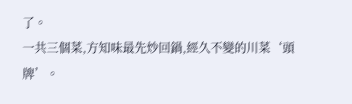了。
一共三個菜,方知味最先炒回鍋,經久不變的川菜‘頭牌’。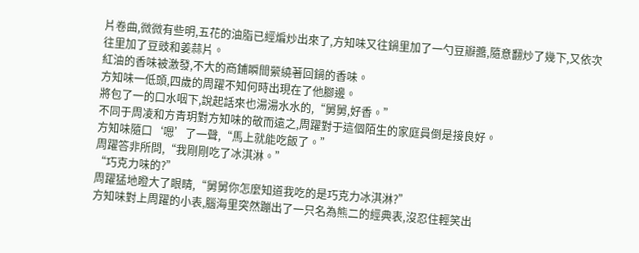片卷曲,微微有些明,五花的油脂已經煸炒出來了,方知味又往鍋里加了一勺豆瓣醬,隨意翻炒了幾下,又依次往里加了豆豉和姜蒜片。
紅油的香味被激發,不大的商鋪瞬間縈繞著回鍋的香味。
方知味一低頭,四歲的周躍不知何時出現在了他腳邊。
將包了一的口水咽下,說起話來也湯湯水水的,“舅舅,好香。”
不同于周凌和方青玥對方知味的敬而遠之,周躍對于這個陌生的家庭員倒是接良好。
方知味隨口‘嗯’了一聲,“馬上就能吃飯了。”
周躍答非所問,“我剛剛吃了冰淇淋。”
“巧克力味的?”
周躍猛地瞪大了眼睛,“舅舅你怎麼知道我吃的是巧克力冰淇淋?”
方知味對上周躍的小表,腦海里突然蹦出了一只名為熊二的經典表,沒忍住輕笑出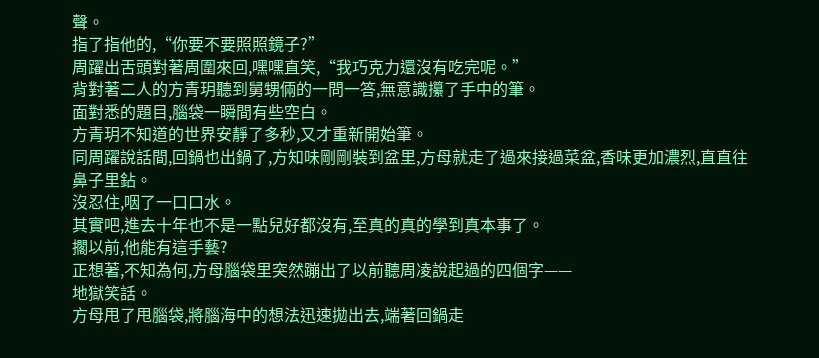聲。
指了指他的,“你要不要照照鏡子?”
周躍出舌頭對著周圍來回,嘿嘿直笑,“我巧克力還沒有吃完呢。”
背對著二人的方青玥聽到舅甥倆的一問一答,無意識攥了手中的筆。
面對悉的題目,腦袋一瞬間有些空白。
方青玥不知道的世界安靜了多秒,又才重新開始筆。
同周躍說話間,回鍋也出鍋了,方知味剛剛裝到盆里,方母就走了過來接過菜盆,香味更加濃烈,直直往鼻子里鉆。
沒忍住,咽了一口口水。
其實吧,進去十年也不是一點兒好都沒有,至真的真的學到真本事了。
擱以前,他能有這手藝?
正想著,不知為何,方母腦袋里突然蹦出了以前聽周凌說起過的四個字——
地獄笑話。
方母甩了甩腦袋,將腦海中的想法迅速拋出去,端著回鍋走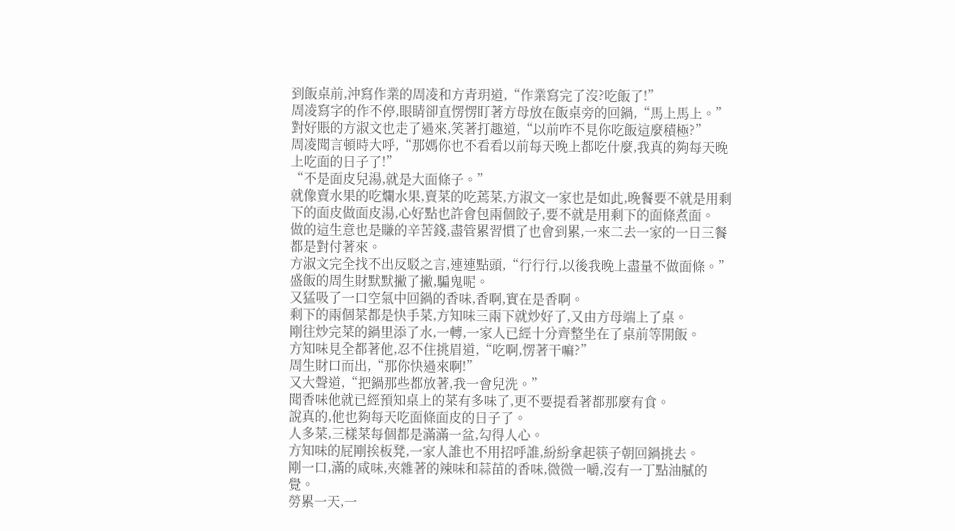到飯桌前,沖寫作業的周凌和方青玥道,“作業寫完了沒?吃飯了!”
周凌寫字的作不停,眼睛卻直愣愣盯著方母放在飯桌旁的回鍋,“馬上馬上。”
對好賬的方淑文也走了過來,笑著打趣道,“以前咋不見你吃飯這麼積極?”
周凌聞言頓時大呼,“那媽你也不看看以前每天晚上都吃什麼,我真的夠每天晚上吃面的日子了!”
“不是面皮兒湯,就是大面條子。”
就像賣水果的吃爛水果,賣菜的吃蔫菜,方淑文一家也是如此,晚餐要不就是用剩下的面皮做面皮湯,心好點也許會包兩個餃子,要不就是用剩下的面條煮面。
做的這生意也是賺的辛苦錢,盡管累習慣了也會到累,一來二去一家的一日三餐都是對付著來。
方淑文完全找不出反駁之言,連連點頭,“行行行,以後我晚上盡量不做面條。”
盛飯的周生財默默撇了撇,騙鬼呢。
又猛吸了一口空氣中回鍋的香味,香啊,實在是香啊。
剩下的兩個菜都是快手菜,方知味三兩下就炒好了,又由方母端上了桌。
剛往炒完菜的鍋里添了水,一轉,一家人已經十分齊整坐在了桌前等開飯。
方知味見全都著他,忍不住挑眉道,“吃啊,愣著干嘛?”
周生財口而出,“那你快過來啊!”
又大聲道,“把鍋那些都放著,我一會兒洗。”
聞香味他就已經預知桌上的菜有多味了,更不要提看著都那麼有食。
說真的,他也夠每天吃面條面皮的日子了。
人多菜,三樣菜每個都是滿滿一盆,勾得人心。
方知味的屁剛挨板凳,一家人誰也不用招呼誰,紛紛拿起筷子朝回鍋挑去。
剛一口,滿的咸味,夾雜著的辣味和蒜苗的香味,微微一嚼,沒有一丁點油膩的覺。
勞累一天,一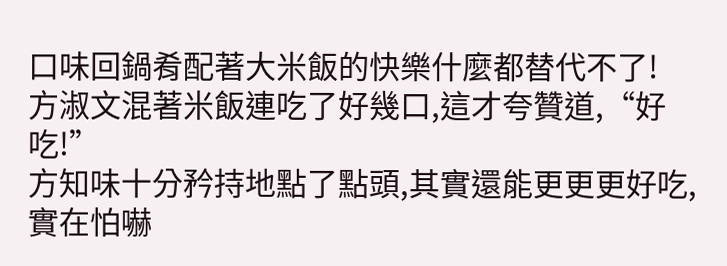口味回鍋肴配著大米飯的快樂什麼都替代不了!
方淑文混著米飯連吃了好幾口,這才夸贊道,“好吃!”
方知味十分矜持地點了點頭,其實還能更更更好吃,實在怕嚇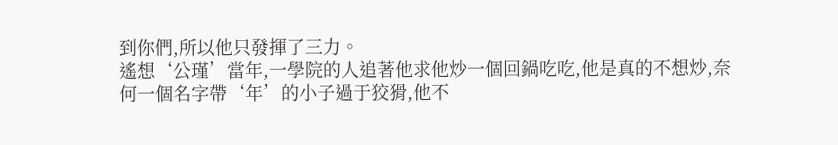到你們,所以他只發揮了三力。
遙想‘公瑾’當年,一學院的人追著他求他炒一個回鍋吃吃,他是真的不想炒,奈何一個名字帶‘年’的小子過于狡猾,他不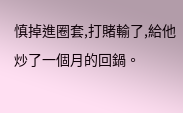慎掉進圈套,打賭輸了,給他炒了一個月的回鍋。